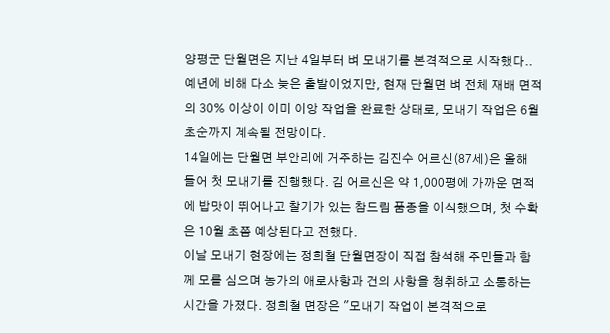양평군 단월면은 지난 4일부터 벼 모내기를 본격적으로 시작했다.. 예년에 비해 다소 늦은 출발이었지만, 현재 단월면 벼 전체 재배 면적의 30% 이상이 이미 이앙 작업을 완료한 상태로, 모내기 작업은 6월 초순까지 계속될 전망이다.
14일에는 단월면 부안리에 거주하는 김진수 어르신(87세)은 올해 들어 첫 모내기를 진행했다. 김 어르신은 약 1,000평에 가까운 면적에 밥맛이 뛰어나고 찰기가 있는 참드림 품종을 이식했으며, 첫 수확은 10월 초쯤 예상된다고 전했다.
이날 모내기 현장에는 정희철 단월면장이 직접 참석해 주민들과 함께 모를 심으며 농가의 애로사항과 건의 사항을 청취하고 소통하는 시간을 가졌다. 정희철 면장은 "모내기 작업이 본격적으로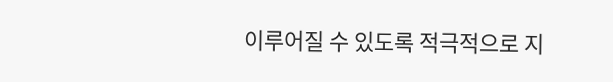이루어질 수 있도록 적극적으로 지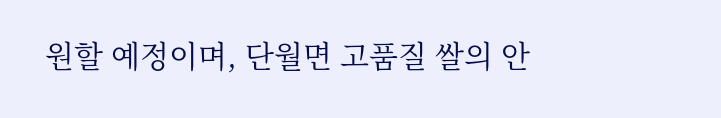원할 예정이며, 단월면 고품질 쌀의 안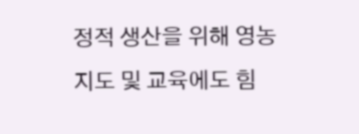정적 생산을 위해 영농 지도 및 교육에도 힘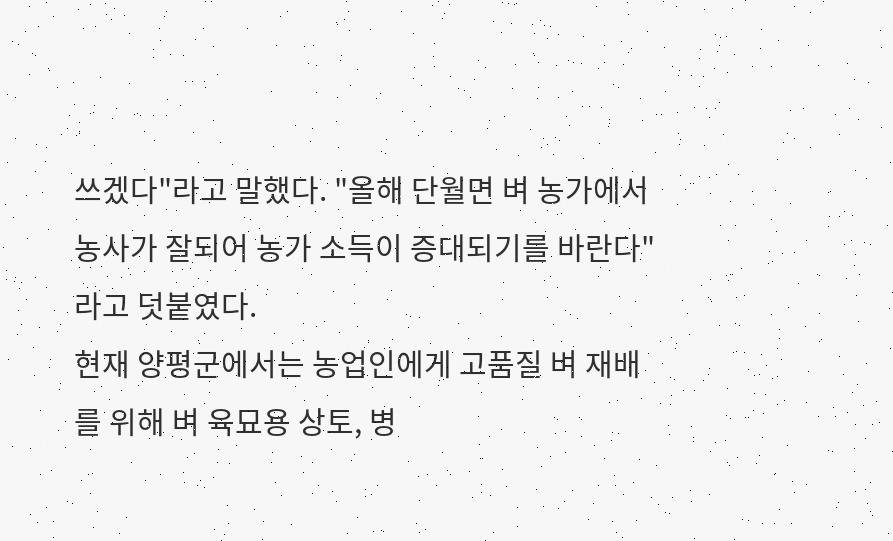쓰겠다"라고 말했다. "올해 단월면 벼 농가에서 농사가 잘되어 농가 소득이 증대되기를 바란다"라고 덧붙였다.
현재 양평군에서는 농업인에게 고품질 벼 재배를 위해 벼 육묘용 상토, 병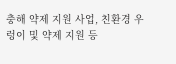충해 약제 지원 사업, 친환경 우렁이 및 약제 지원 등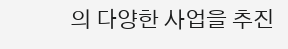의 다양한 사업을 추진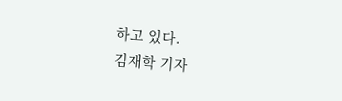하고 있다.
김재학 기자